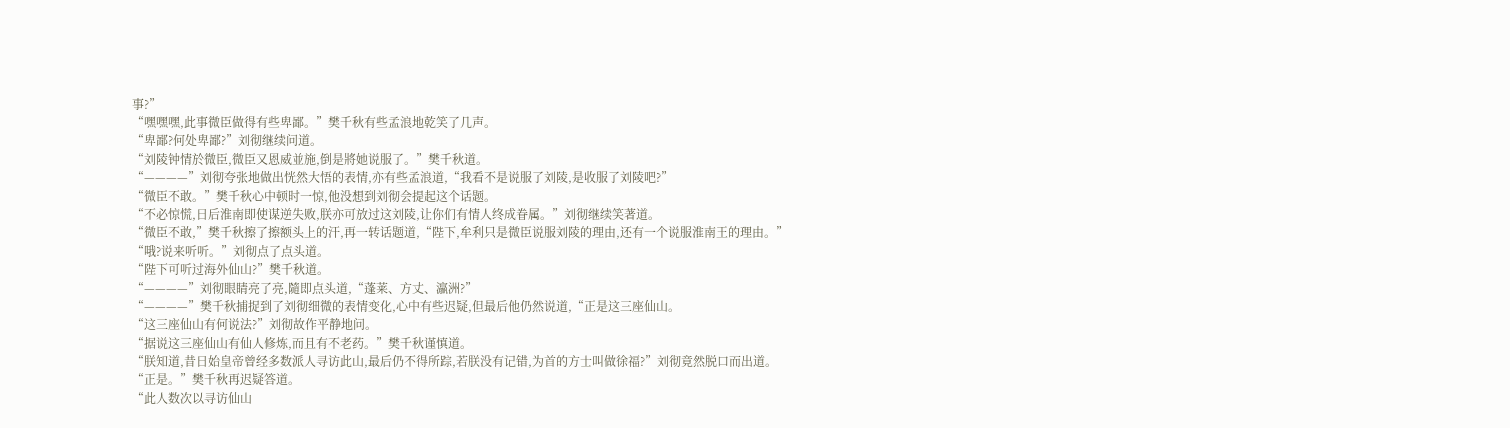事?”
“嘿嘿嘿,此事微臣做得有些卑鄙。”樊千秋有些孟浪地乾笑了几声。
“卑鄙?何处卑鄙?”刘彻继续问道。
“刘陵钟情於微臣,微臣又恩威並施,倒是將她说服了。”樊千秋道。
“————”刘彻夸张地做出恍然大悟的表情,亦有些孟浪道,“我看不是说服了刘陵,是收服了刘陵吧?”
“微臣不敢。”樊千秋心中顿时一惊,他没想到刘彻会提起这个话题。
“不必惊慌,日后淮南即使谋逆失败,朕亦可放过这刘陵,让你们有情人终成眷属。”刘彻继续笑著道。
“微臣不敢,”樊千秋擦了擦额头上的汗,再一转话题道,“陛下,牟利只是微臣说服刘陵的理由,还有一个说服淮南王的理由。”
“哦?说来听听。”刘彻点了点头道。
“陛下可听过海外仙山?”樊千秋道。
“————”刘彻眼睛亮了亮,隨即点头道,“蓬莱、方丈、瀛洲?”
“————”樊千秋捕捉到了刘彻细微的表情变化,心中有些迟疑,但最后他仍然说道,“正是这三座仙山。
“这三座仙山有何说法?”刘彻故作平静地问。
“据说这三座仙山有仙人修炼,而且有不老药。”樊千秋谨慎道。
“朕知道,昔日始皇帝曾经多数派人寻访此山,最后仍不得所踪,若朕没有记错,为首的方士叫做徐福?”刘彻竟然脱口而出道。
“正是。”樊千秋再迟疑答道。
“此人数次以寻访仙山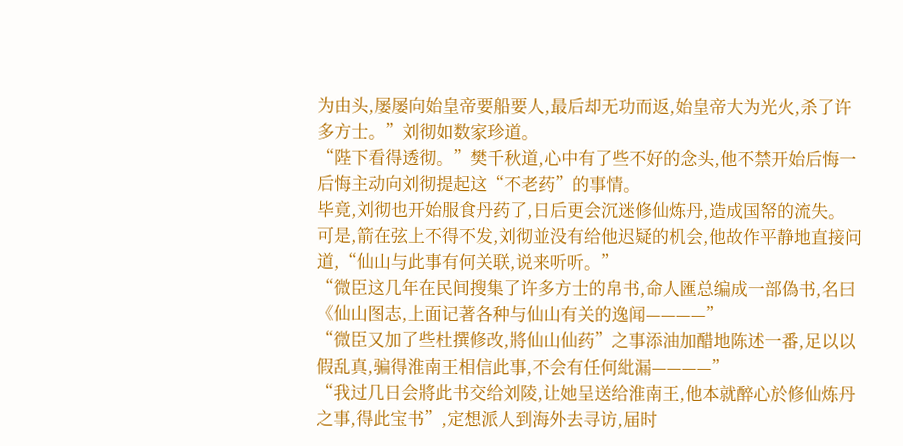为由头,屡屡向始皇帝要船要人,最后却无功而返,始皇帝大为光火,杀了许多方士。”刘彻如数家珍道。
“陛下看得透彻。”樊千秋道,心中有了些不好的念头,他不禁开始后悔一后悔主动向刘彻提起这“不老药”的事情。
毕竟,刘彻也开始服食丹药了,日后更会沉迷修仙炼丹,造成国帑的流失。
可是,箭在弦上不得不发,刘彻並没有给他迟疑的机会,他故作平静地直接问道,“仙山与此事有何关联,说来听听。”
“微臣这几年在民间搜集了许多方士的帛书,命人匯总编成一部偽书,名曰《仙山图志,上面记著各种与仙山有关的逸闻————”
“微臣又加了些杜撰修改,將仙山仙药”之事添油加醋地陈述一番,足以以假乱真,骗得淮南王相信此事,不会有任何紕漏————”
“我过几日会將此书交给刘陵,让她呈送给淮南王,他本就醉心於修仙炼丹之事,得此宝书”,定想派人到海外去寻访,届时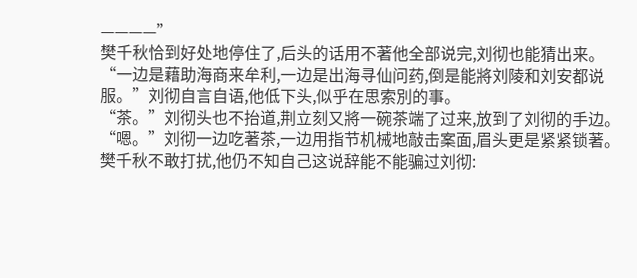————”
樊千秋恰到好处地停住了,后头的话用不著他全部说完,刘彻也能猜出来。
“一边是藉助海商来牟利,一边是出海寻仙问药,倒是能將刘陵和刘安都说服。”刘彻自言自语,他低下头,似乎在思索別的事。
“茶。”刘彻头也不抬道,荆立刻又將一碗茶端了过来,放到了刘彻的手边。
“嗯。”刘彻一边吃著茶,一边用指节机械地敲击案面,眉头更是紧紧锁著。
樊千秋不敢打扰,他仍不知自己这说辞能不能骗过刘彻: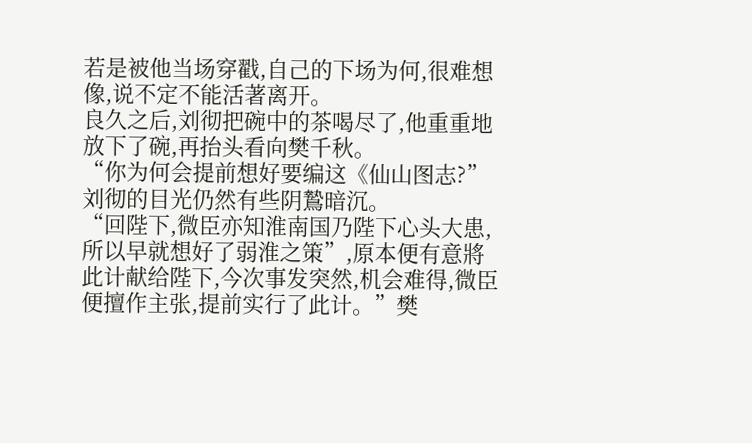若是被他当场穿戳,自己的下场为何,很难想像,说不定不能活著离开。
良久之后,刘彻把碗中的茶喝尽了,他重重地放下了碗,再抬头看向樊千秋。
“你为何会提前想好要编这《仙山图志?”刘彻的目光仍然有些阴鷙暗沉。
“回陛下,微臣亦知淮南国乃陛下心头大患,所以早就想好了弱淮之策”,原本便有意將此计献给陛下,今次事发突然,机会难得,微臣便擅作主张,提前实行了此计。”樊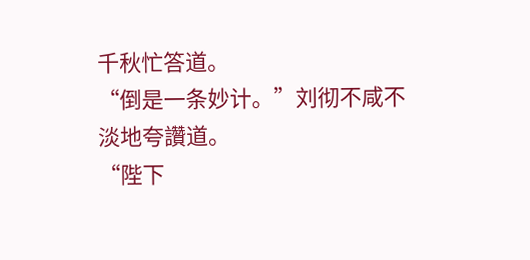千秋忙答道。
“倒是一条妙计。”刘彻不咸不淡地夸讚道。
“陛下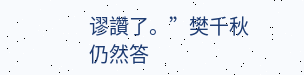谬讚了。”樊千秋仍然答